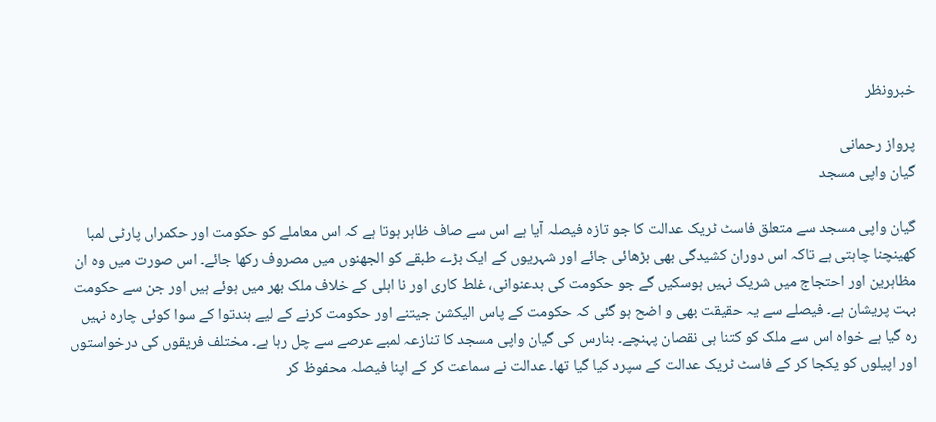خبرونظر

پرواز رحمانی
گیان واپی مسجد

گیان واپی مسجد سے متعلق فاسٹ ٹریک عدالت کا جو تازہ فیصلہ آیا ہے اس سے صاف ظاہر ہوتا ہے کہ اس معاملے کو حکومت اور حکمراں پارٹی لمبا کھینچنا چاہتی ہے تاکہ اس دوران کشیدگی بھی بڑھائی جائے اور شہریوں کے ایک بڑے طبقے کو الجھنوں میں مصروف رکھا جائے۔ اس صورت میں وہ ان مظاہرین اور احتجاج میں شریک نہیں ہوسکیں گے جو حکومت کی بدعنوانی، غلط کاری اور نا اہلی کے خلاف ملک بھر میں ہوئے ہیں اور جن سے حکومت بہت پریشان ہے۔ فیصلے سے یہ حقیقت بھی و اضح ہو گئی کہ حکومت کے پاس الیکشن جیتنے اور حکومت کرنے کے لیے ہندتوا کے سوا کوئی چارہ نہیں رہ گیا ہے خواہ اس سے ملک کو کتنا ہی نقصان پہنچے۔ بنارس کی گیان واپی مسجد کا تنازعہ لمبے عرصے سے چل رہا ہے۔ مختلف فریقوں کی درخواستوں اور اپیلوں کو یکجا کر کے فاسٹ ٹریک عدالت کے سپرد کیا گیا تھا۔ عدالت نے سماعت کر کے اپنا فیصلہ محفوظ کر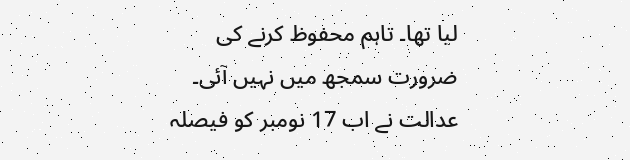لیا تھا۔ تاہم محفوظ کرنے کی ضرورت سمجھ میں نہیں آئی۔ عدالت نے اب 17 نومبر کو فیصلہ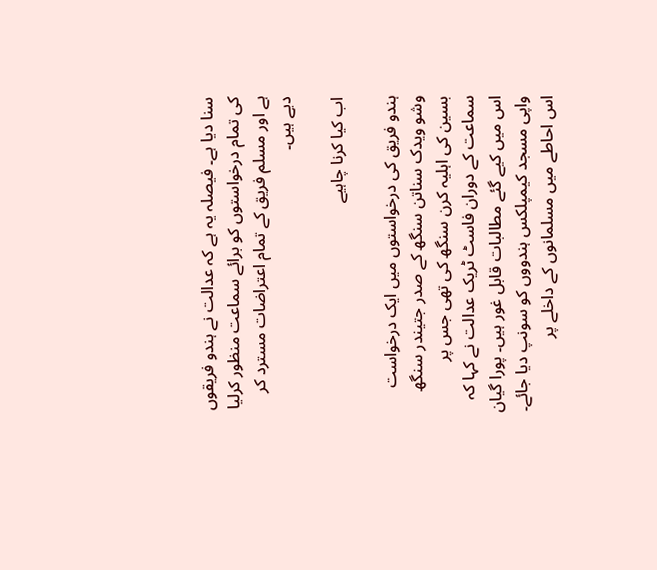سنا دیا ہے۔ فیصلہ یہ ہے کہ عدالت نے ہندو فریقوں کی تمام درخواستوں کو برائے سماعت منظور کرلیا ہے اور مسلم فریق کے تمام اعتراضات مسترد کر دیے ہیں۔

اب کیا کرنا چاہیے

ہندو فریق کی درخواستوں میں ایک درخواست وشو ویدک سناتن سنگھ کے صدر جتیندر سنگھ بسین کی اہلیہ کرن سنگھ کی تھی جس پر سماعت کے دوران فاسٹ ٹریک عدالت نے کہا کہ اس میں کیے گئے مطالبات قابل غور ہیں۔ پورا گیان واپی مسجد کیمپلکس ہندووں کو سونپ دیا جائے۔ اس احاطے میں مسلمانوں کے داخلے پر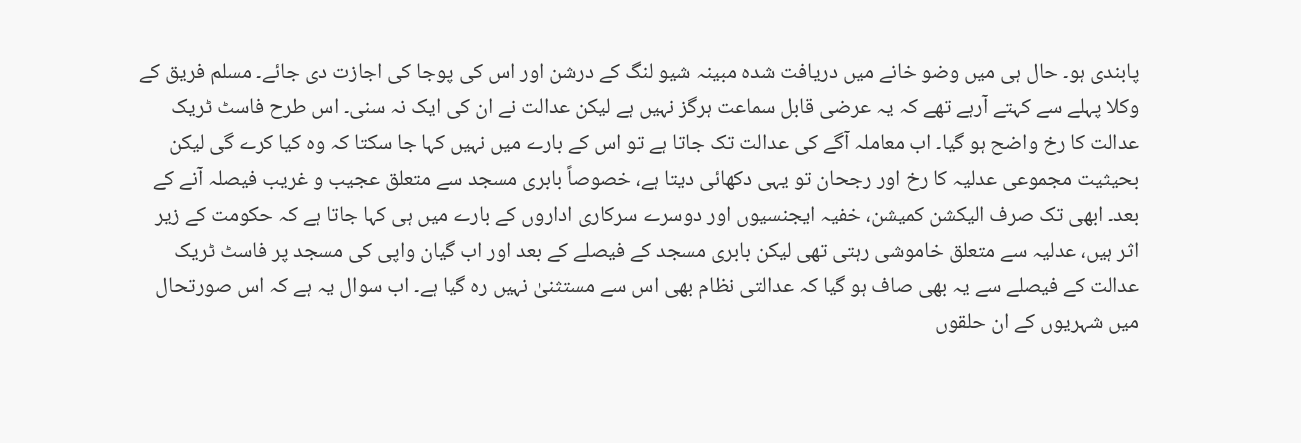پابندی ہو۔ حال ہی میں وضو خانے میں دریافت شدہ مبینہ شیو لنگ کے درشن اور اس کی پوجا کی اجازت دی جائے۔ مسلم فریق کے وکلا پہلے سے کہتے آرہے تھے کہ یہ عرضی قابل سماعت ہرگز نہیں ہے لیکن عدالت نے ان کی ایک نہ سنی۔ اس طرح فاسٹ ٹریک عدالت کا رخ واضح ہو گیا۔ اب معاملہ آگے کی عدالت تک جاتا ہے تو اس کے بارے میں نہیں کہا جا سکتا کہ وہ کیا کرے گی لیکن بحیثیت مجموعی عدلیہ کا رخ اور رجحان تو یہی دکھائی دیتا ہے، خصوصاً بابری مسجد سے متعلق عجیب و غریب فیصلہ آنے کے بعد۔ ابھی تک صرف الیکشن کمیشن، خفیہ ایجنسیوں اور دوسرے سرکاری اداروں کے بارے میں ہی کہا جاتا ہے کہ حکومت کے زیر اثر ہیں، عدلیہ سے متعلق خاموشی رہتی تھی لیکن بابری مسجد کے فیصلے کے بعد اور اب گیان واپی کی مسجد پر فاسٹ ٹریک عدالت کے فیصلے سے یہ بھی صاف ہو گیا کہ عدالتی نظام بھی اس سے مستثنیٰ نہیں رہ گیا ہے۔ اب سوال یہ ہے کہ اس صورتحال میں شہریوں کے ان حلقوں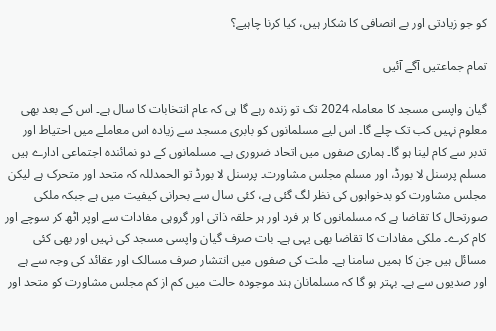کو جو زیادتی اور بے انصافی کا شکار ہیں، کیا کرنا چاہیے؟

تمام جماعتیں آگے آئیں

گیان واپسی مسجد کا معاملہ 2024 تک تو زندہ رہے گا ہی کہ عام انتخابات کا سال ہے۔ اس کے بعد بھی معلوم نہیں کب تک چلے گا۔ اس لیے مسلمانوں کو بابری مسجد سے زیادہ اس معاملے میں احتیاط اور تدبر سے کام لینا ہو گا۔ ہماری صفوں میں اتحاد ضروری ہے۔ مسلمانوں کے دو نمائندہ اجتماعی ادارے ہیں مسلم پرسنل لا بورڈ، اور مسلم مجلس مشاورت۔ پرسنل لا بورڈ تو الحمدللہ کہ متحد اور متحرک ہے لیکن مجلس مشاورت کو بدخواہوں کی نظر لگ گئی ہے، کئی سال سے بحرانی کیفیت میں ہے جبکہ ملکی صورتحال کا تقاضا ہے کہ مسلمانوں کا ہر فرد اور ہر حلقہ ذاتی اور گروہی مفادات سے اوپر اٹھ کر سوچے اور کام کرے۔ ملکی مفادات کا تقاضا بھی یہی ہے۔ بات صرف گیان واپسی مسجد کی نہیں اور بھی کئی مسائل ہیں جن کا ہمیں سامنا ہے۔ ملت کی صفوں میں انتشار صرف مسالک اور عقائد کی وجہ سے ہے اور صدیوں سے ہے۔ بہتر ہو گا کہ مسلمانان ہند موجودہ حالت میں کم از کم مجلس مشاورت کو متحد اور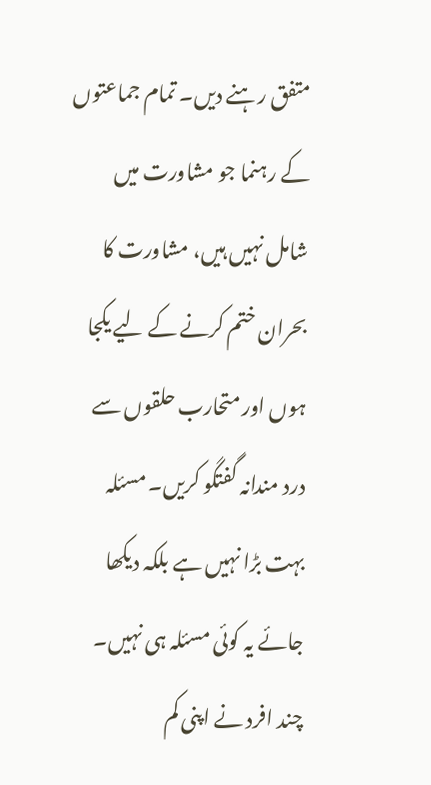متفق رہنے دیں۔ تمام جماعتوں کے رہنما جو مشاورت میں شامل نہیں ہیں، مشاورت کا بحران ختم کرنے کے لیے یکجا ہوں اور متحارب حلقوں سے درد مندانہ گفتگو کریں۔ مسئلہ بہت بڑا نہیں ہے بلکہ دیکھا جائے یہ کوئی مسئلہ ہی نہیں۔ چند افرد نے اپنی کم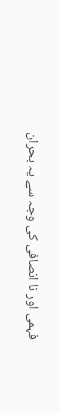فہمی اور نا انصافی کی وجہ سے یہ بحران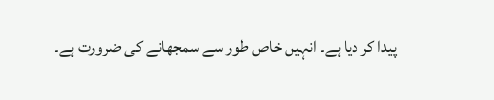پیدا کر دیا ہے۔ انہیں خاص طور سے سمجھانے کی ضرورت ہے۔